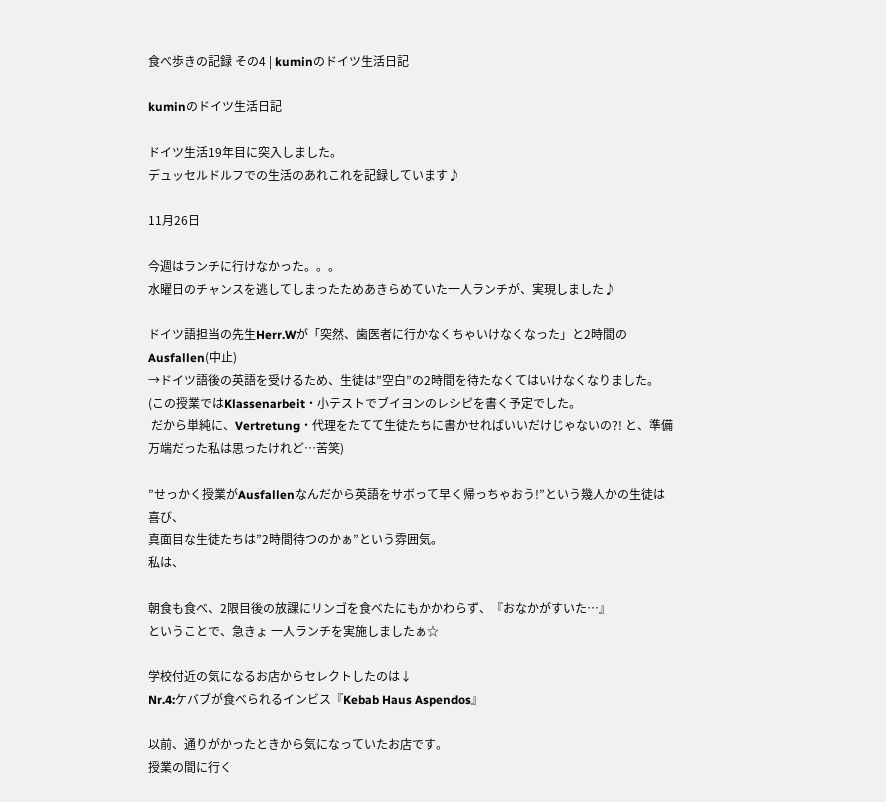食べ歩きの記録 その4 | kuminのドイツ生活日記

kuminのドイツ生活日記

ドイツ生活19年目に突入しました。
デュッセルドルフでの生活のあれこれを記録しています♪

11月26日

今週はランチに行けなかった。。。
水曜日のチャンスを逃してしまったためあきらめていた一人ランチが、実現しました♪

ドイツ語担当の先生Herr.Wが「突然、歯医者に行かなくちゃいけなくなった」と2時間のAusfallen(中止)
→ドイツ語後の英語を受けるため、生徒は”空白”の2時間を待たなくてはいけなくなりました。
(この授業ではKlassenarbeit・小テストでブイヨンのレシピを書く予定でした。
 だから単純に、Vertretung・代理をたてて生徒たちに書かせればいいだけじゃないの?! と、準備万端だった私は思ったけれど…苦笑)

”せっかく授業がAusfallenなんだから英語をサボって早く帰っちゃおう!”という幾人かの生徒は喜び、
真面目な生徒たちは”2時間待つのかぁ”という雰囲気。
私は、

朝食も食べ、2限目後の放課にリンゴを食べたにもかかわらず、『おなかがすいた…』
ということで、急きょ 一人ランチを実施しましたぁ☆

学校付近の気になるお店からセレクトしたのは↓
Nr.4:ケバブが食べられるインビス『Kebab Haus Aspendos』

以前、通りがかったときから気になっていたお店です。
授業の間に行く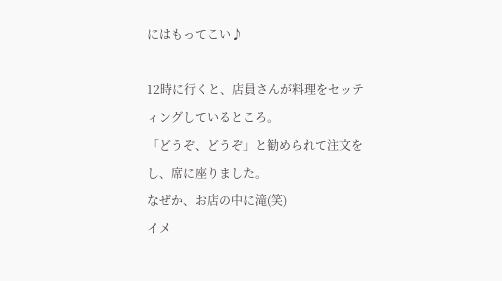にはもってこい♪

12時に行くと、店員さんが料理をセッティングしているところ。
「どうぞ、どうぞ」と勧められて注文をし、席に座りました。
なぜか、お店の中に滝(笑)
イメ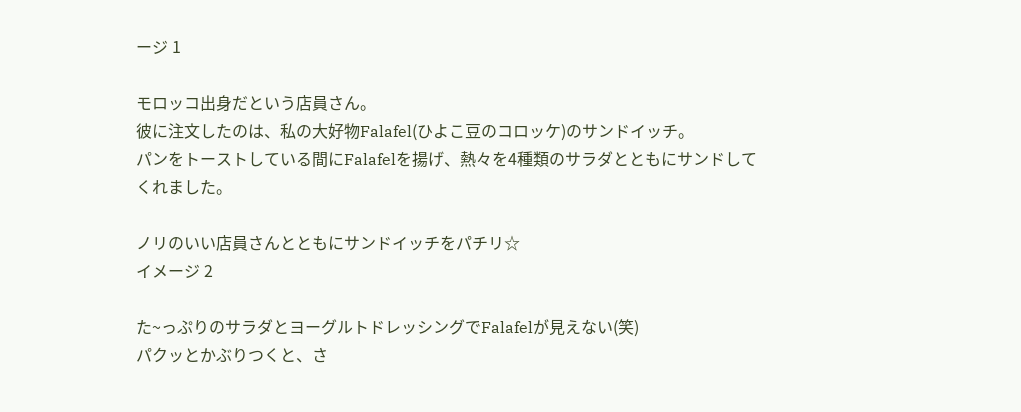ージ 1

モロッコ出身だという店員さん。
彼に注文したのは、私の大好物Falafel(ひよこ豆のコロッケ)のサンドイッチ。
パンをトーストしている間にFalafelを揚げ、熱々を4種類のサラダとともにサンドしてくれました。

ノリのいい店員さんとともにサンドイッチをパチリ☆
イメージ 2

た~っぷりのサラダとヨーグルトドレッシングでFalafelが見えない(笑)
パクッとかぶりつくと、さ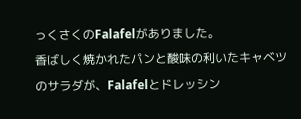っくさくのFalafelがありました。
香ばしく焼かれたパンと酸味の利いたキャベツのサラダが、Falafelとドレッシン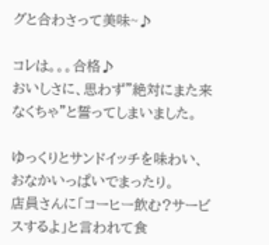グと合わさって美味~♪

コレは。。。合格♪
おいしさに、思わず”絶対にまた来なくちゃ”と誓ってしまいました。

ゆっくりとサンドイッチを味わい、おなかいっぱいでまったり。
店員さんに「コーヒー飲む?サービスするよ」と言われて食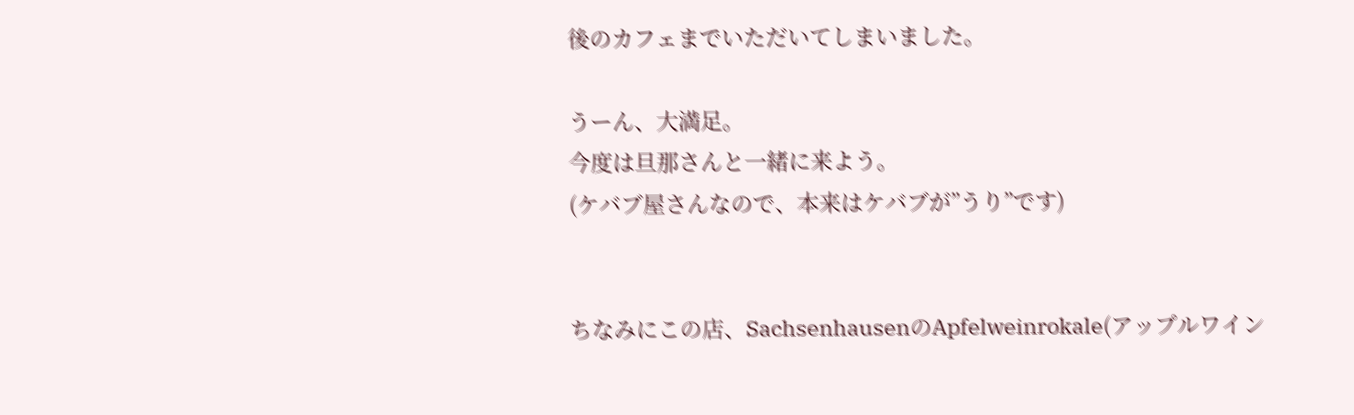後のカフェまでいただいてしまいました。

うーん、大満足。
今度は旦那さんと一緒に来よう。
(ケバブ屋さんなので、本来はケバブが”うり”です)


ちなみにこの店、SachsenhausenのApfelweinrokale(アップルワイン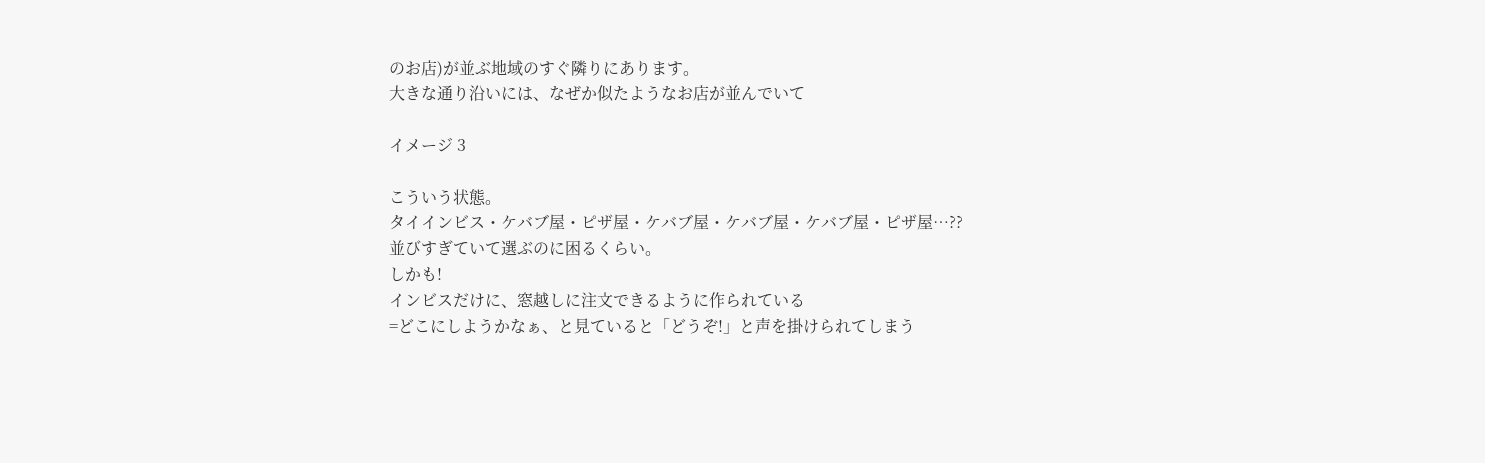のお店)が並ぶ地域のすぐ隣りにあります。
大きな通り沿いには、なぜか似たようなお店が並んでいて

イメージ 3

こういう状態。
タイインビス・ケバブ屋・ピザ屋・ケバブ屋・ケバブ屋・ケバブ屋・ピザ屋…??
並びすぎていて選ぶのに困るくらい。
しかも!
インビスだけに、窓越しに注文できるように作られている
=どこにしようかなぁ、と見ていると「どうぞ!」と声を掛けられてしまう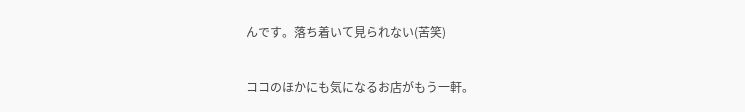んです。落ち着いて見られない(苦笑)

ココのほかにも気になるお店がもう一軒。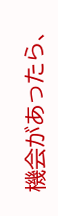機会があったら、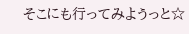そこにも行ってみようっと☆